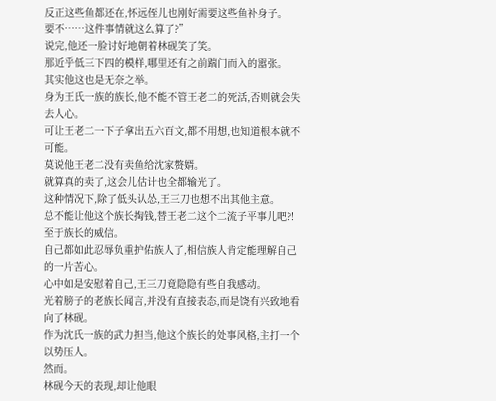反正这些鱼都还在,怀远侄儿也刚好需要这些鱼补身子。
要不……这件事情就这么算了?”
说完,他还一脸讨好地朝着林砚笑了笑。
那近乎低三下四的模样,哪里还有之前踹门而入的嚣张。
其实他这也是无奈之举。
身为王氏一族的族长,他不能不管王老二的死活,否则就会失去人心。
可让王老二一下子拿出五六百文,都不用想,也知道根本就不可能。
莫说他王老二没有卖鱼给沈家赘婿。
就算真的卖了,这会儿估计也全都输光了。
这种情况下,除了低头认怂,王三刀也想不出其他主意。
总不能让他这个族长掏钱,替王老二这个二流子平事儿吧?!
至于族长的威信。
自己都如此忍辱负重护佑族人了,相信族人肯定能理解自己的一片苦心。
心中如是安慰着自己,王三刀竟隐隐有些自我感动。
光着膀子的老族长闻言,并没有直接表态,而是饶有兴致地看向了林砚。
作为沈氏一族的武力担当,他这个族长的处事风格,主打一个以势压人。
然而。
林砚今天的表现,却让他眼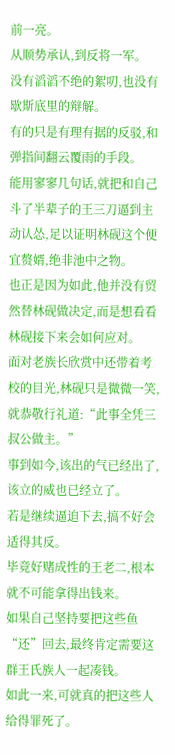前一亮。
从顺势承认,到反将一军。
没有滔滔不绝的絮叨,也没有歇斯底里的辩解。
有的只是有理有据的反驳,和弹指间翻云覆雨的手段。
能用寥寥几句话,就把和自己斗了半辈子的王三刀逼到主动认怂,足以证明林砚这个便宜赘婿,绝非池中之物。
也正是因为如此,他并没有贸然替林砚做决定,而是想看看林砚接下来会如何应对。
面对老族长欣赏中还带着考校的目光,林砚只是微微一笑,就恭敬行礼道:“此事全凭三叔公做主。”
事到如今,该出的气已经出了,该立的威也已经立了。
若是继续逼迫下去,搞不好会适得其反。
毕竟好赌成性的王老二,根本就不可能拿得出钱来。
如果自己坚持要把这些鱼“还”回去,最终肯定需要这群王氏族人一起凑钱。
如此一来,可就真的把这些人给得罪死了。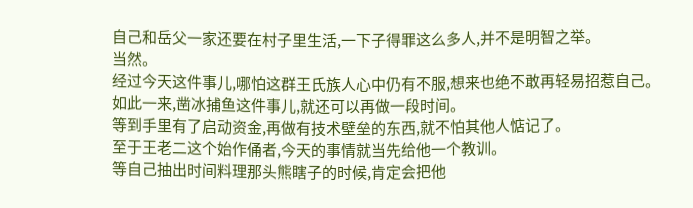自己和岳父一家还要在村子里生活,一下子得罪这么多人,并不是明智之举。
当然。
经过今天这件事儿,哪怕这群王氏族人心中仍有不服,想来也绝不敢再轻易招惹自己。
如此一来,凿冰捕鱼这件事儿,就还可以再做一段时间。
等到手里有了启动资金,再做有技术壁垒的东西,就不怕其他人惦记了。
至于王老二这个始作俑者,今天的事情就当先给他一个教训。
等自己抽出时间料理那头熊瞎子的时候,肯定会把他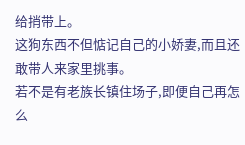给捎带上。
这狗东西不但惦记自己的小娇妻,而且还敢带人来家里挑事。
若不是有老族长镇住场子,即便自己再怎么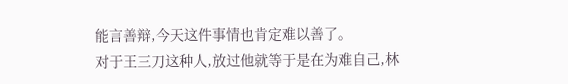能言善辩,今天这件事情也肯定难以善了。
对于王三刀这种人,放过他就等于是在为难自己,林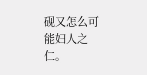砚又怎么可能妇人之仁。